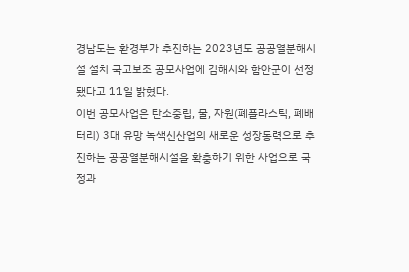경남도는 환경부가 추진하는 2023년도 공공열분해시설 설치 국고보조 공모사업에 김해시와 함안군이 선정됐다고 11일 밝혔다.
이번 공모사업은 탄소중립, 물, 자원(폐플라스틱, 폐배터리) 3대 유망 녹색신산업의 새로운 성장동력으로 추진하는 공공열분해시설을 확충하기 위한 사업으로 국정과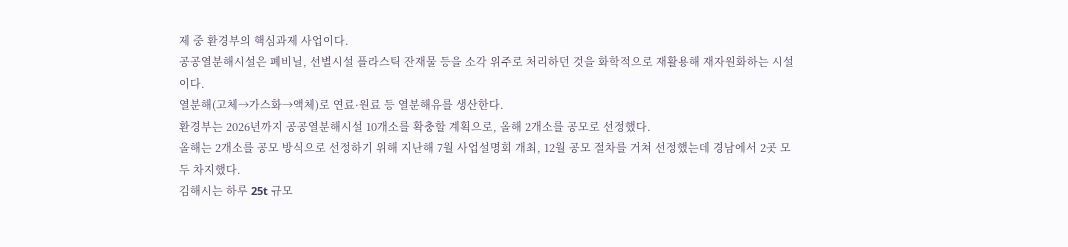제 중 환경부의 핵심과제 사업이다.
공공열분해시설은 폐비닐, 선별시설 플라스틱 잔재물 등을 소각 위주로 처리하던 것을 화학적으로 재활용해 재자원화하는 시설이다.
열분해(고체→가스화→액체)로 연료·원료 등 열분해유를 생산한다.
환경부는 2026년까지 공공열분해시설 10개소를 확충할 계획으로, 올해 2개소를 공모로 선정했다.
올해는 2개소를 공모 방식으로 선정하기 위해 지난해 7월 사업설명회 개최, 12월 공모 절차를 거쳐 선정했는데 경남에서 2곳 모두 차지했다.
김해시는 하루 25t 규모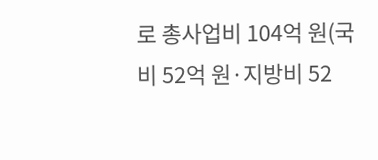로 총사업비 104억 원(국비 52억 원·지방비 52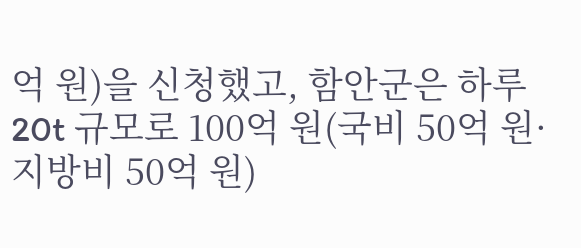억 원)을 신청했고, 함안군은 하루 20t 규모로 100억 원(국비 50억 원·지방비 50억 원)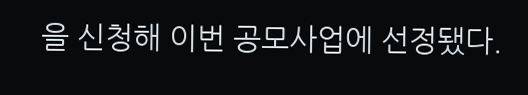을 신청해 이번 공모사업에 선정됐다.